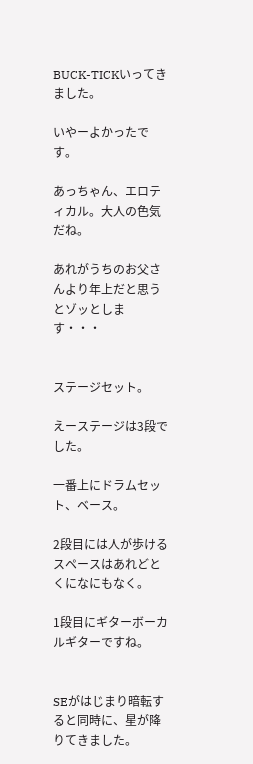BUCK-TICKいってきました。

いやーよかったです。

あっちゃん、エロティカル。大人の色気だね。

あれがうちのお父さんより年上だと思うとゾッとします・・・


ステージセット。

えーステージは3段でした。

一番上にドラムセット、ベース。

2段目には人が歩けるスペースはあれどとくになにもなく。

1段目にギターボーカルギターですね。


SEがはじまり暗転すると同時に、星が降りてきました。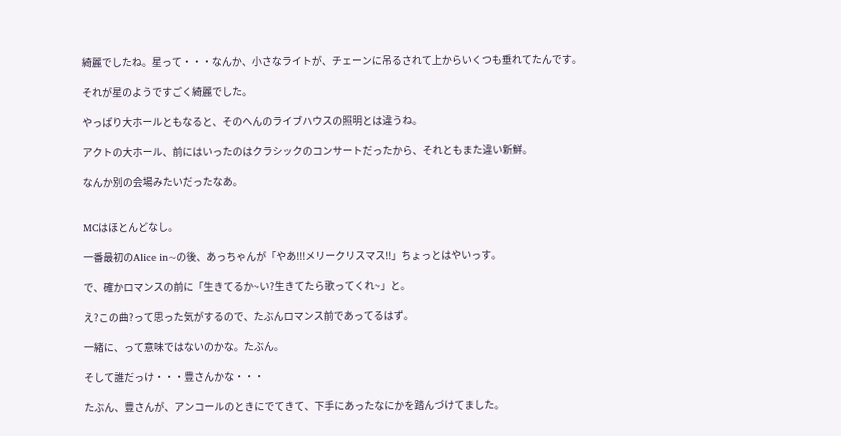綺麗でしたね。星って・・・なんか、小さなライトが、チェーンに吊るされて上からいくつも垂れてたんです。

それが星のようですごく綺麗でした。

やっぱり大ホールともなると、そのへんのライブハウスの照明とは違うね。

アクトの大ホール、前にはいったのはクラシックのコンサートだったから、それともまた違い新鮮。

なんか別の会場みたいだったなあ。


MCはほとんどなし。

一番最初のAlice in~の後、あっちゃんが「やあ!!!メリークリスマス!!」ちょっとはやいっす。

で、確かロマンスの前に「生きてるか~い?生きてたら歌ってくれ~」と。

え?この曲?って思った気がするので、たぶんロマンス前であってるはず。

一緒に、って意味ではないのかな。たぶん。

そして誰だっけ・・・豊さんかな・・・

たぶん、豊さんが、アンコールのときにでてきて、下手にあったなにかを踏んづけてました。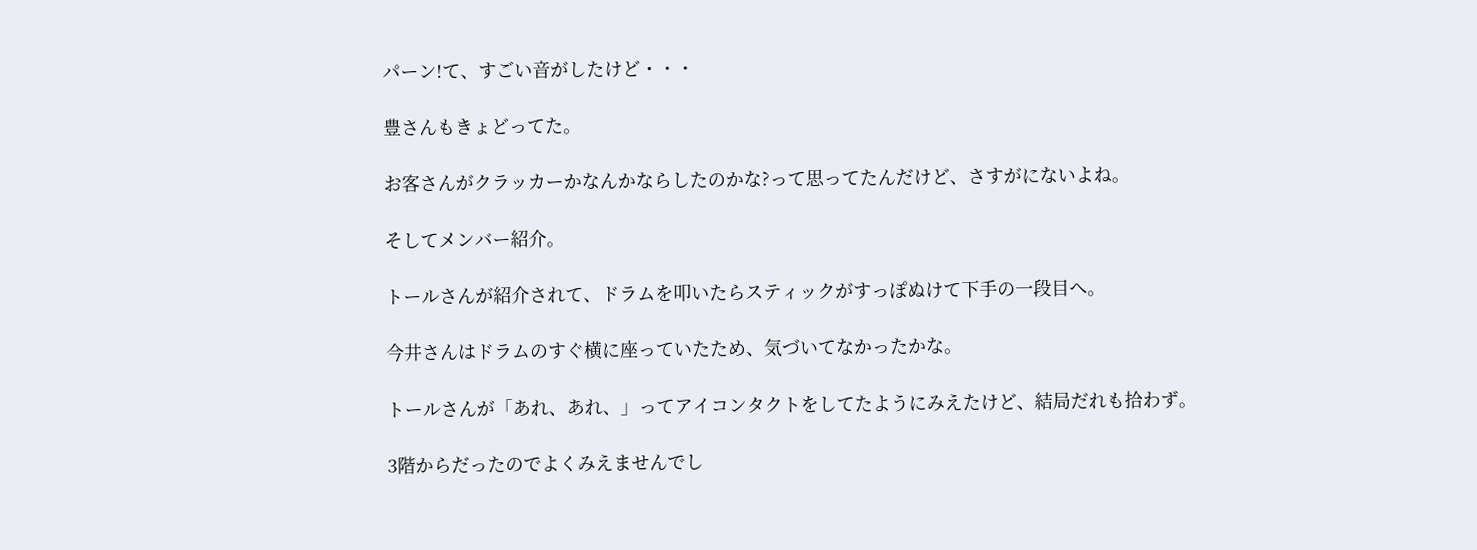パーン!て、すごい音がしたけど・・・

豊さんもきょどってた。

お客さんがクラッカーかなんかならしたのかな?って思ってたんだけど、さすがにないよね。

そしてメンバー紹介。

トールさんが紹介されて、ドラムを叩いたらスティックがすっぽぬけて下手の一段目へ。

今井さんはドラムのすぐ横に座っていたため、気づいてなかったかな。

トールさんが「あれ、あれ、」ってアイコンタクトをしてたようにみえたけど、結局だれも拾わず。

3階からだったのでよくみえませんでし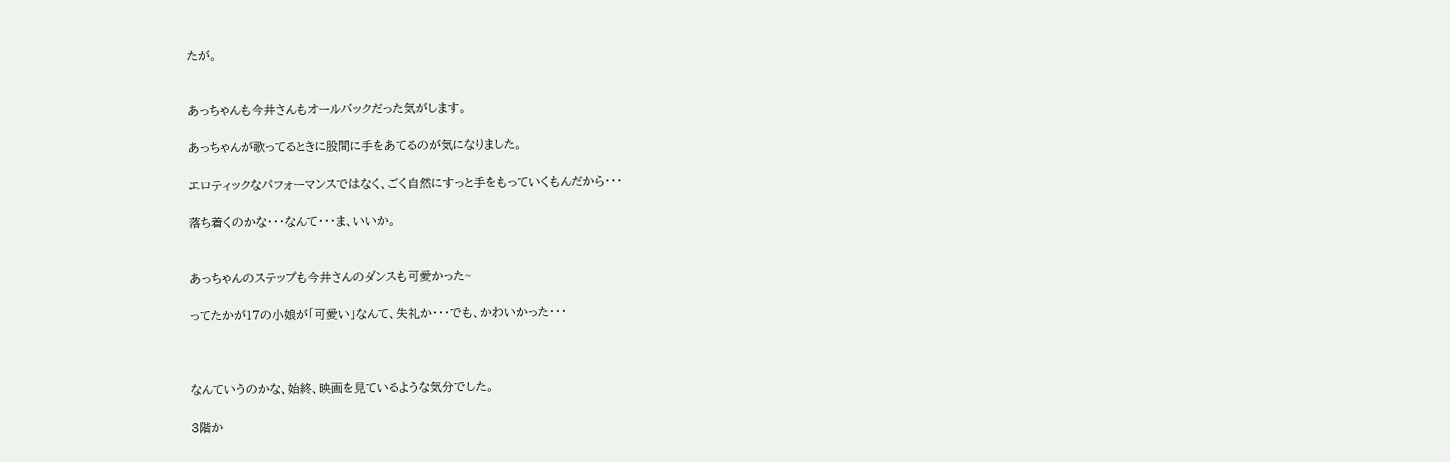たが。


あっちゃんも今井さんもオールバックだった気がします。

あっちゃんが歌ってるときに股間に手をあてるのが気になりました。

エロティックなパフォーマンスではなく、ごく自然にすっと手をもっていくもんだから・・・

落ち着くのかな・・・なんて・・・ま、いいか。


あっちゃんのステップも今井さんのダンスも可愛かった~

ってたかが17の小娘が「可愛い」なんて、失礼か・・・でも、かわいかった・・・



なんていうのかな、始終、映画を見ているような気分でした。

3階か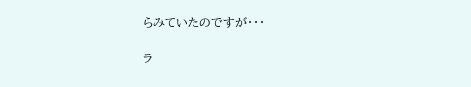らみていたのですが・・・

ラ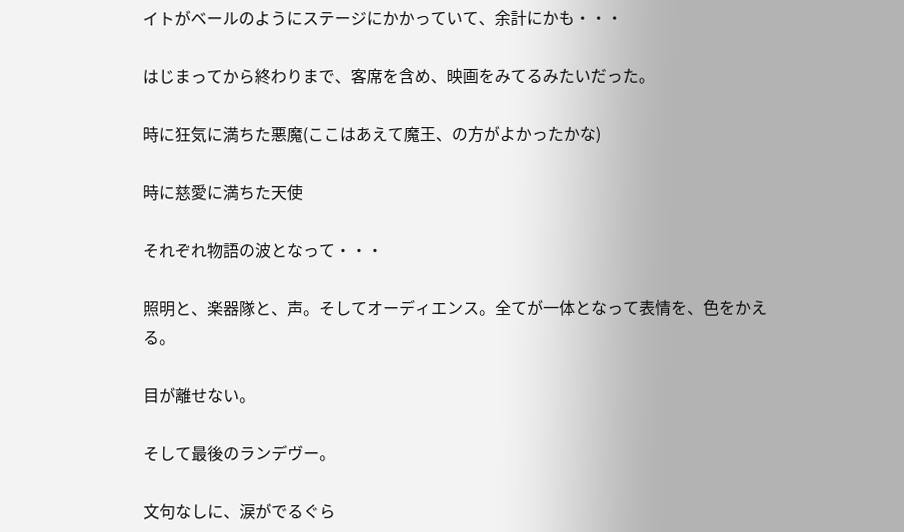イトがベールのようにステージにかかっていて、余計にかも・・・

はじまってから終わりまで、客席を含め、映画をみてるみたいだった。

時に狂気に満ちた悪魔(ここはあえて魔王、の方がよかったかな)

時に慈愛に満ちた天使

それぞれ物語の波となって・・・

照明と、楽器隊と、声。そしてオーディエンス。全てが一体となって表情を、色をかえる。

目が離せない。

そして最後のランデヴー。

文句なしに、涙がでるぐら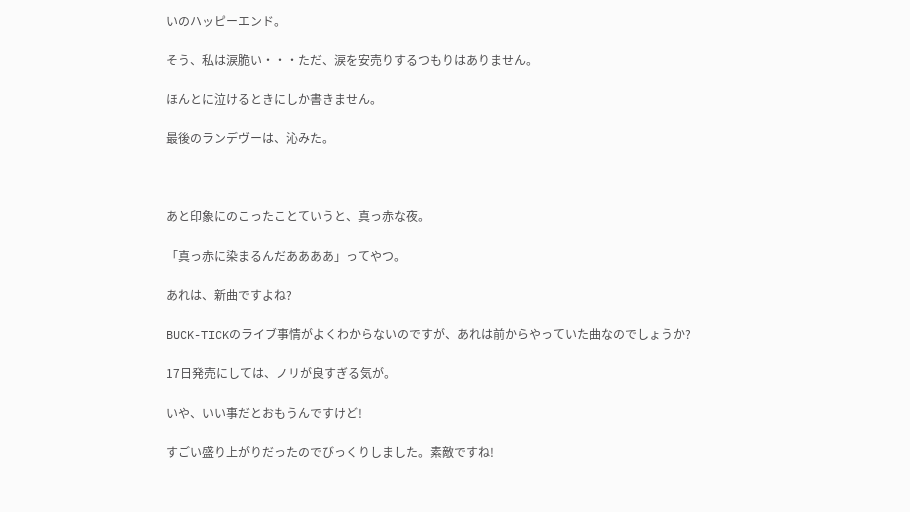いのハッピーエンド。

そう、私は涙脆い・・・ただ、涙を安売りするつもりはありません。

ほんとに泣けるときにしか書きません。

最後のランデヴーは、沁みた。



あと印象にのこったことていうと、真っ赤な夜。

「真っ赤に染まるんだああああ」ってやつ。

あれは、新曲ですよね?

BUCK-TICKのライブ事情がよくわからないのですが、あれは前からやっていた曲なのでしょうか?

17日発売にしては、ノリが良すぎる気が。

いや、いい事だとおもうんですけど!

すごい盛り上がりだったのでびっくりしました。素敵ですね!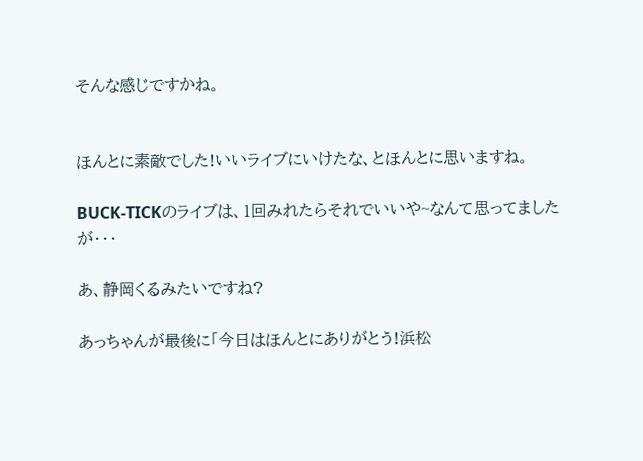そんな感じですかね。


ほんとに素敵でした!いいライブにいけたな、とほんとに思いますね。

BUCK-TICKのライブは、1回みれたらそれでいいや~なんて思ってましたが・・・

あ、静岡くるみたいですね?

あっちゃんが最後に「今日はほんとにありがとう!浜松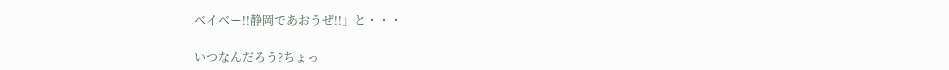ベイベー!!静岡であおうぜ!!」と・・・

いつなんだろう?ちょっ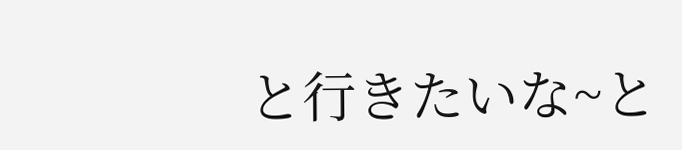と行きたいな~と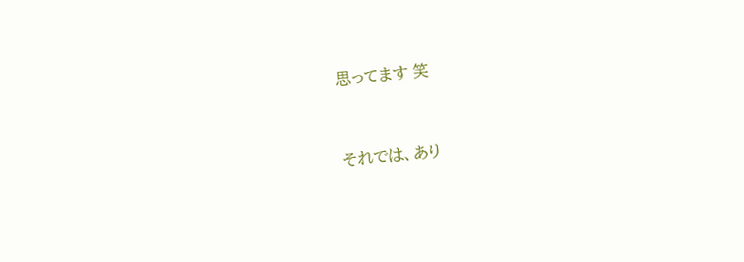思ってます 笑


それでは、あり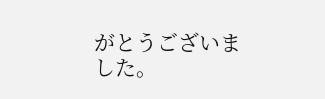がとうございました。